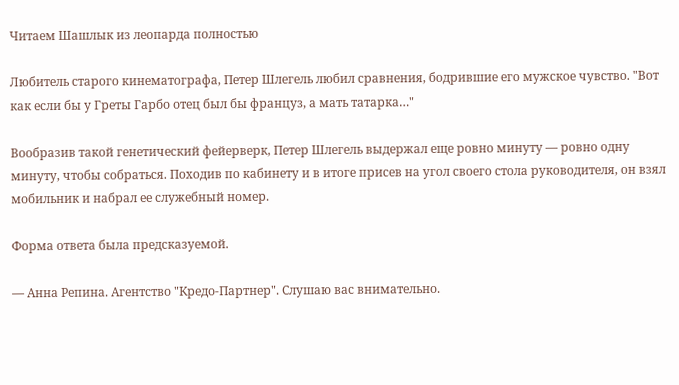Читаем Шашлык из леопарда полностью

Любитель старого кинематографа, Петер Шлегель любил сравнения, бодрившие его мужское чувство. "Вот как если бы у Греты Гарбо отец был бы француз, а мать татарка…"

Вообразив такой генетический фейерверк, Петер Шлегель выдержал еще ровно минуту — ровно одну минуту, чтобы собраться. Походив по кабинету и в итоге присев на угол своего стола руководителя, он взял мобильник и набрал ее служебный номер.

Форма ответа была предсказуемой.

— Анна Репина. Агентство "Кредо-Партнер". Слушаю вас внимательно.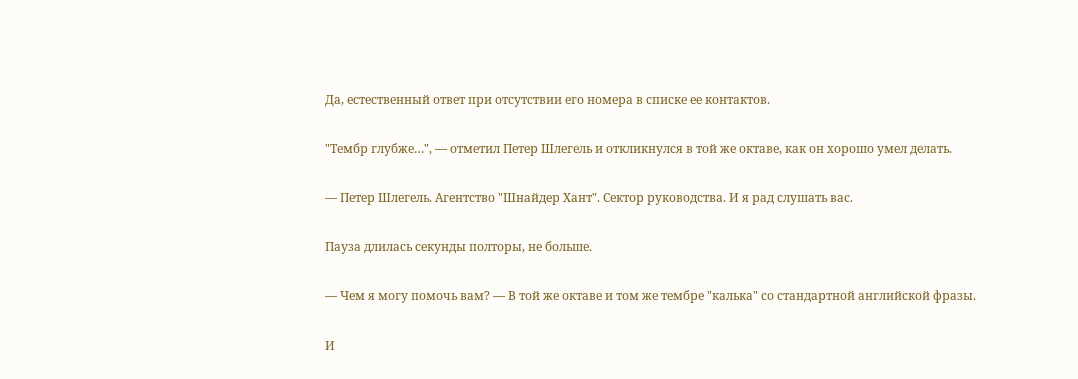Да, естественный ответ при отсутствии его номера в списке ее контактов.

"Тембр глубже…", — отметил Петер Шлегель и откликнулся в той же октаве, как он хорошо умел делать.

— Петер Шлегель. Агентство "Шнайдер Хант". Сектор руководства. И я рад слушать вас.

Пауза длилась секунды полторы, не больше.

— Чем я могу помочь вам? — В той же октаве и том же тембре "калька" со стандартной английской фразы.

И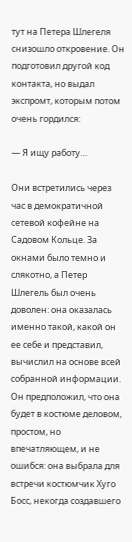тут на Петера Шлегеля снизошло откровение. Он подготовил другой код контакта, но выдал экспромт, которым потом очень гордился:

— Я ищу работу…

Они встретились через час в демократичной сетевой кофейне на Садовом Кольце. За окнами было темно и слякотно, а Петер Шлегель был очень доволен: она оказалась именно такой, какой он ее себе и представил, вычислил на основе всей собранной информации. Он предположил, что она будет в костюме деловом, простом, но впечатляющем, и не ошибся: она выбрала для встречи костюмчик Хуго Босс, некогда создавшего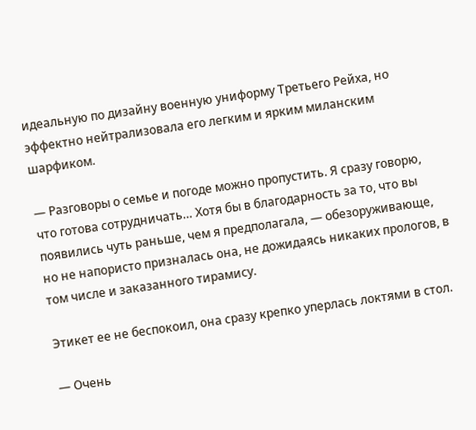идеальную по дизайну военную униформу Третьего Рейха, но эффектно нейтрализовала его легким и ярким миланским шарфиком.

— Разговоры о семье и погоде можно пропустить. Я сразу говорю, что готова сотрудничать… Хотя бы в благодарность за то, что вы появились чуть раньше, чем я предполагала, — обезоруживающе, но не напористо призналась она, не дожидаясь никаких прологов, в том числе и заказанного тирамису.

Этикет ее не беспокоил, она сразу крепко уперлась локтями в стол.

— Очень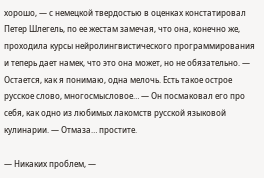хорошо, — с немецкой твердостью в оценках констатировал Петер Шлегель, по ее жестам замечая, что она, конечно же, проходила курсы нейролингвистического программирования и теперь дает намек, что это она может, но не обязательно. — Остается, как я понимаю, одна мелочь. Есть такое острое русское слово, многосмысловое… — Он посмаковал его про себя, как одно из любимых лакомств русской языковой кулинарии. — Отмаза… простите.

— Никаких проблем, —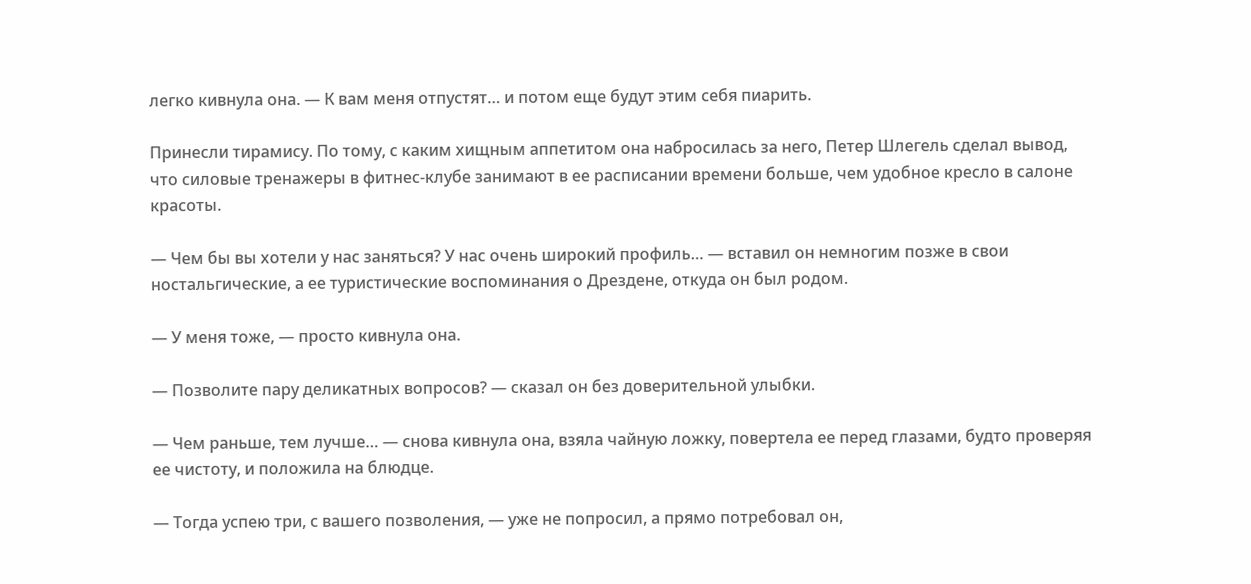легко кивнула она. — К вам меня отпустят… и потом еще будут этим себя пиарить.

Принесли тирамису. По тому, с каким хищным аппетитом она набросилась за него, Петер Шлегель сделал вывод, что силовые тренажеры в фитнес-клубе занимают в ее расписании времени больше, чем удобное кресло в салоне красоты.

— Чем бы вы хотели у нас заняться? У нас очень широкий профиль… — вставил он немногим позже в свои ностальгические, а ее туристические воспоминания о Дрездене, откуда он был родом.

— У меня тоже, — просто кивнула она.

— Позволите пару деликатных вопросов? — сказал он без доверительной улыбки.

— Чем раньше, тем лучше… — снова кивнула она, взяла чайную ложку, повертела ее перед глазами, будто проверяя ее чистоту, и положила на блюдце.

— Тогда успею три, с вашего позволения, — уже не попросил, а прямо потребовал он,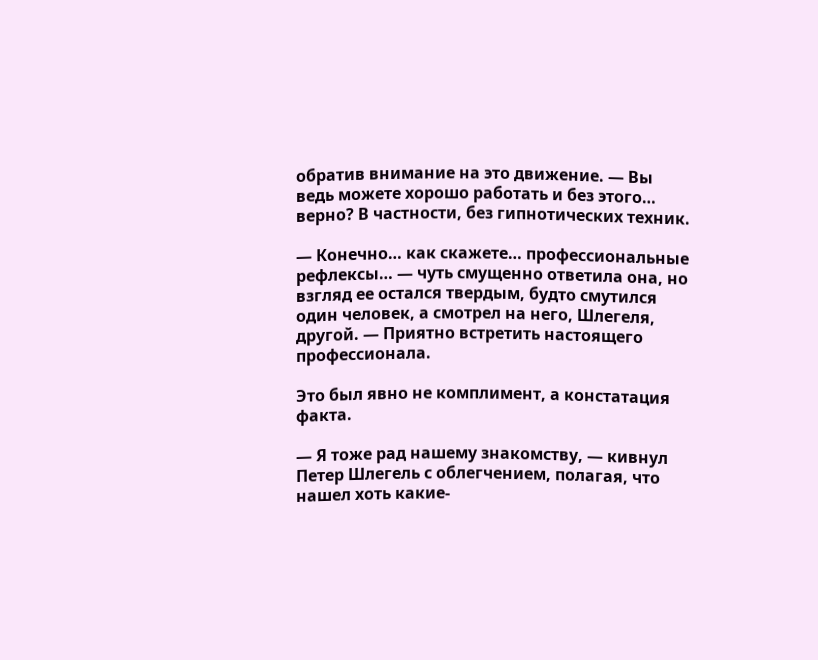обратив внимание на это движение. — Вы ведь можете хорошо работать и без этого… верно? В частности, без гипнотических техник.

— Конечно… как скажете… профессиональные рефлексы… — чуть смущенно ответила она, но взгляд ее остался твердым, будто смутился один человек, а смотрел на него, Шлегеля, другой. — Приятно встретить настоящего профессионала.

Это был явно не комплимент, а констатация факта.

— Я тоже рад нашему знакомству, — кивнул Петер Шлегель с облегчением, полагая, что нашел хоть какие-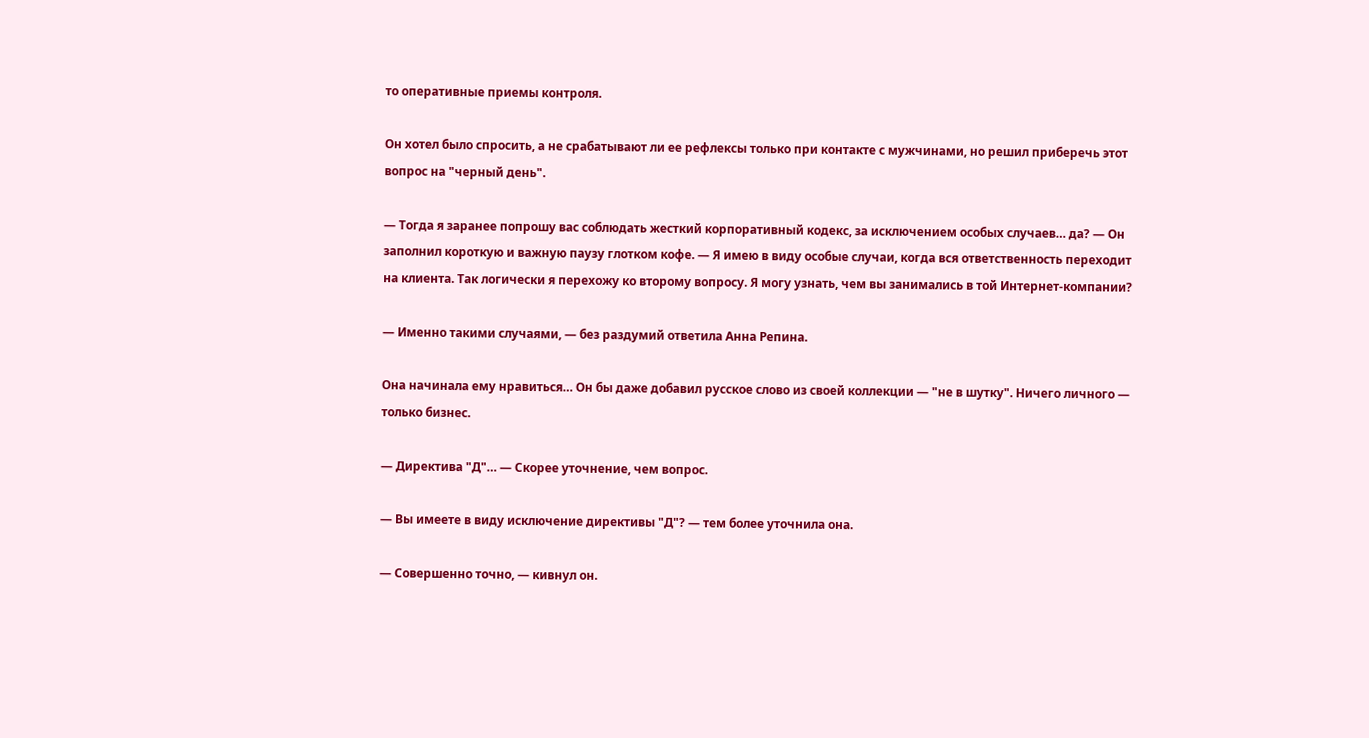то оперативные приемы контроля.

Он хотел было спросить, а не срабатывают ли ее рефлексы только при контакте с мужчинами, но решил приберечь этот вопрос на "черный день".

— Тогда я заранее попрошу вас соблюдать жесткий корпоративный кодекс, за исключением особых случаев… да? — Он заполнил короткую и важную паузу глотком кофе. — Я имею в виду особые случаи, когда вся ответственность переходит на клиента. Так логически я перехожу ко второму вопросу. Я могу узнать, чем вы занимались в той Интернет-компании?

— Именно такими случаями, — без раздумий ответила Анна Репина.

Она начинала ему нравиться… Он бы даже добавил русское слово из своей коллекции — "не в шутку". Ничего личного — только бизнес.

— Директива "Д"… — Скорее уточнение, чем вопрос.

— Вы имеете в виду исключение директивы "Д"? — тем более уточнила она.

— Совершенно точно, — кивнул он.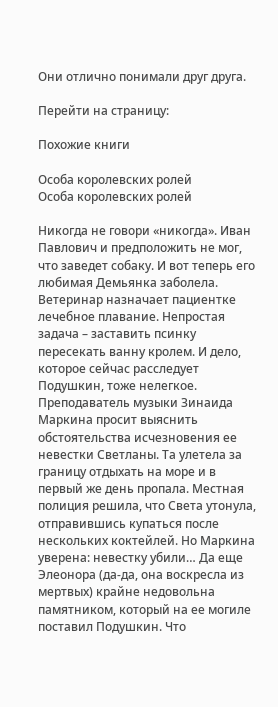Они отлично понимали друг друга.

Перейти на страницу:

Похожие книги

Особа королевских ролей
Особа королевских ролей

Никогда не говори «никогда». Иван Павлович и предположить не мог, что заведет собаку. И вот теперь его любимая Демьянка заболела. Ветеринар назначает пациентке лечебное плавание. Непростая задача – заставить псинку пересекать ванну кролем. И дело, которое сейчас расследует Подушкин, тоже нелегкое. Преподаватель музыки Зинаида Маркина просит выяснить обстоятельства исчезновения ее невестки Светланы. Та улетела за границу отдыхать на море и в первый же день пропала. Местная полиция решила, что Света утонула, отправившись купаться после нескольких коктейлей. Но Маркина уверена: невестку убили… Да еще Элеонора (да-да, она воскресла из мертвых) крайне недовольна памятником, который на ее могиле поставил Подушкин. Что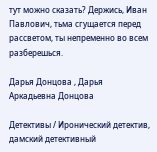тут можно сказать? Держись, Иван Павлович, тьма сгущается перед рассветом, ты непременно во всем разберешься.

Дарья Донцова , Дарья Аркадьевна Донцова

Детективы / Иронический детектив, дамский детективный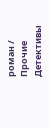роман / Прочие Детективы